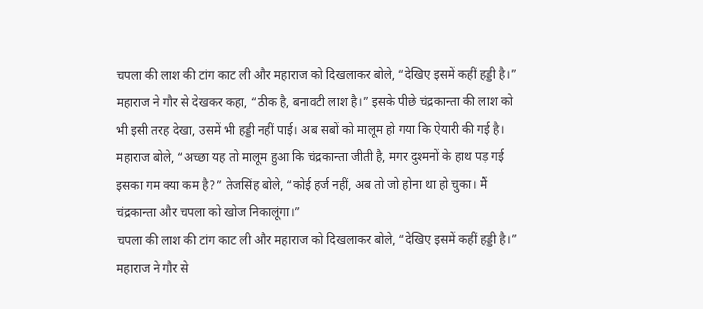चपला की लाश की टांग काट ली और महाराज को दिखलाकर बोले, “देखिए इसमें कहीं हड्डी है।” महाराज ने गौर से देखकर कहा, “ठीक है, बनावटी लाश है।” इसके पीछे चंद्रकान्ता की लाश को भी इसी तरह देखा, उसमें भी हड्डी नहीं पाई। अब सबों को मालूम हो गया कि ऐयारी की गई है। महाराज बोले, “अच्छा यह तो मालूम हुआ कि चंद्रकान्ता जीती है, मगर दुश्मनों के हाथ पड़ गई इसका गम क्या कम है?” तेजसिंह बोले, “कोई हर्ज नहीं, अब तो जो होना था हो चुका। मैं चंद्रकान्ता और चपला को खोज निकालूंगा।”
चपला की लाश की टांग काट ली और महाराज को दिखलाकर बोले, “देखिए इसमें कहीं हड्डी है।” महाराज ने गौर से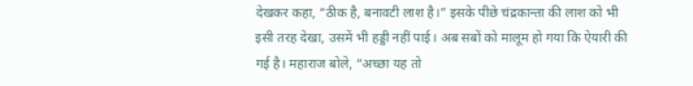देखकर कहा, “ठीक है, बनावटी लाश है।” इसके पीछे चंद्रकान्ता की लाश को भी इसी तरह देखा, उसमें भी हड्डी नहीं पाई। अब सबों को मालूम हो गया कि ऐयारी की गई है। महाराज बोले, “अच्छा यह तो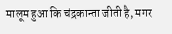मालूम हुआ कि चंद्रकान्ता जीती है, मगर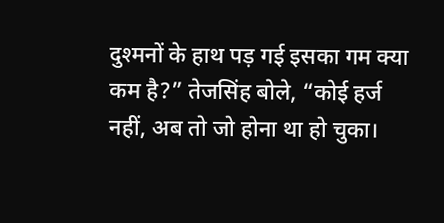दुश्मनों के हाथ पड़ गई इसका गम क्या कम है?” तेजसिंह बोले, “कोई हर्ज नहीं, अब तो जो होना था हो चुका।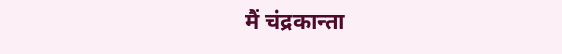मैं चंद्रकान्ता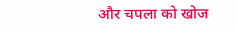और चपला को खोज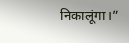निकालूंगा।”